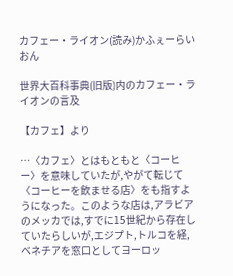カフェー・ライオン(読み)かふぇーらいおん

世界大百科事典(旧版)内のカフェー・ライオンの言及

【カフェ】より

…〈カフェ〉とはもともと〈コーヒー〉を意味していたが,やがて転じて〈コーヒーを飲ませる店〉をも指すようになった。このような店は,アラビアのメッカでは,すでに15世紀から存在していたらしいが,エジプト,トルコを経,ベネチアを窓口としてヨーロッ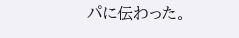パに伝わった。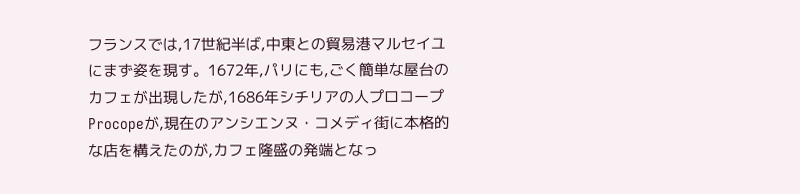フランスでは,17世紀半ば,中東との貿易港マルセイユにまず姿を現す。1672年,パリにも,ごく簡単な屋台のカフェが出現したが,1686年シチリアの人プロコープProcopeが,現在のアンシエンヌ・コメディ街に本格的な店を構えたのが,カフェ隆盛の発端となっ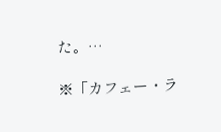た。…

※「カフェー・ラ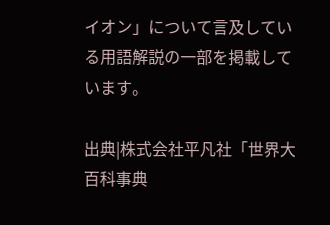イオン」について言及している用語解説の一部を掲載しています。

出典|株式会社平凡社「世界大百科事典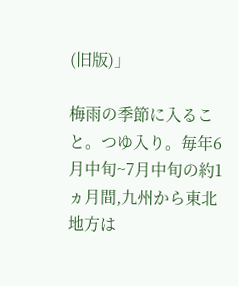(旧版)」

梅雨の季節に入ること。つゆ入り。毎年6月中旬~7月中旬の約1ヵ月間,九州から東北地方は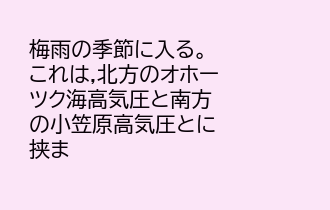梅雨の季節に入る。これは,北方のオホーツク海高気圧と南方の小笠原高気圧とに挟ま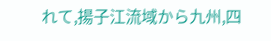れて,揚子江流域から九州,四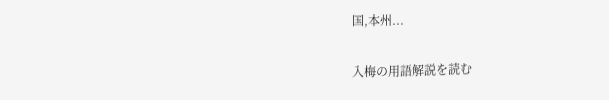国,本州...

入梅の用語解説を読む